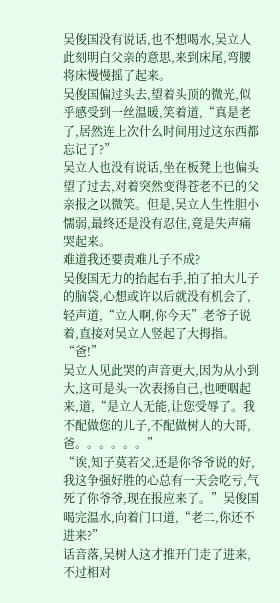吴俊国没有说话,也不想喝水,吴立人此刻明白父亲的意思,来到床尾,弯腰将床慢慢摇了起来。
吴俊国偏过头去,望着头顶的微光,似乎感受到一丝温暖,笑着道,“真是老了,居然连上次什么时间用过这东西都忘记了?”
吴立人也没有说话,坐在板凳上也偏头望了过去,对着突然变得苍老不已的父亲报之以微笑。但是,吴立人生性胆小懦弱,最终还是没有忍住,竟是失声痛哭起来。
难道我还要责难儿子不成?
吴俊国无力的抬起右手,拍了拍大儿子的脑袋,心想或许以后就没有机会了,轻声道,“立人啊,你今天”老爷子说着,直接对吴立人竖起了大拇指。
“爸!”
吴立人见此哭的声音更大,因为从小到大,这可是头一次表扬自己,也哽咽起来,道,“是立人无能,让您受辱了。我不配做您的儿子,不配做树人的大哥,爸。。。。。。”
“诶,知子莫若父,还是你爷爷说的好,我这争强好胜的心总有一天会吃亏,气死了你爷爷,现在报应来了。”吴俊国喝完温水,向着门口道,“老二,你还不进来?”
话音落,吴树人这才推开门走了进来,不过相对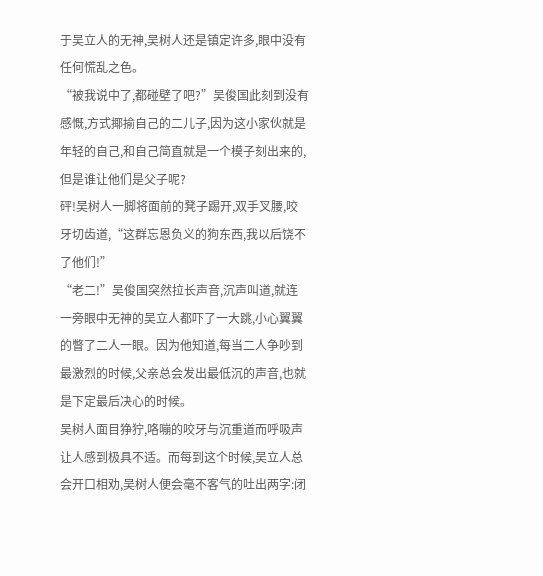于吴立人的无神,吴树人还是镇定许多,眼中没有任何慌乱之色。
“被我说中了,都碰壁了吧?”吴俊国此刻到没有感慨,方式揶揄自己的二儿子,因为这小家伙就是年轻的自己,和自己简直就是一个模子刻出来的,但是谁让他们是父子呢?
砰!吴树人一脚将面前的凳子踢开,双手叉腰,咬牙切齿道,“这群忘恩负义的狗东西,我以后饶不了他们!”
“老二!”吴俊国突然拉长声音,沉声叫道,就连一旁眼中无神的吴立人都吓了一大跳,小心翼翼的瞥了二人一眼。因为他知道,每当二人争吵到最激烈的时候,父亲总会发出最低沉的声音,也就是下定最后决心的时候。
吴树人面目狰狞,咯嘣的咬牙与沉重道而呼吸声让人感到极具不适。而每到这个时候,吴立人总会开口相劝,吴树人便会毫不客气的吐出两字:闭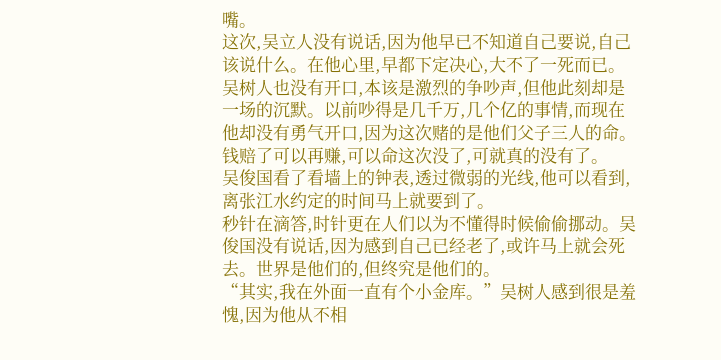嘴。
这次,吴立人没有说话,因为他早已不知道自己要说,自己该说什么。在他心里,早都下定决心,大不了一死而已。
吴树人也没有开口,本该是激烈的争吵声,但他此刻却是一场的沉默。以前吵得是几千万,几个亿的事情,而现在他却没有勇气开口,因为这次赌的是他们父子三人的命。
钱赔了可以再赚,可以命这次没了,可就真的没有了。
吴俊国看了看墙上的钟表,透过微弱的光线,他可以看到,离张江水约定的时间马上就要到了。
秒针在滴答,时针更在人们以为不懂得时候偷偷挪动。吴俊国没有说话,因为感到自己已经老了,或许马上就会死去。世界是他们的,但终究是他们的。
“其实,我在外面一直有个小金库。”吴树人感到很是羞愧,因为他从不相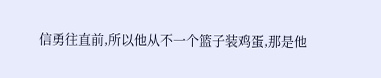信勇往直前,所以他从不一个篮子装鸡蛋,那是他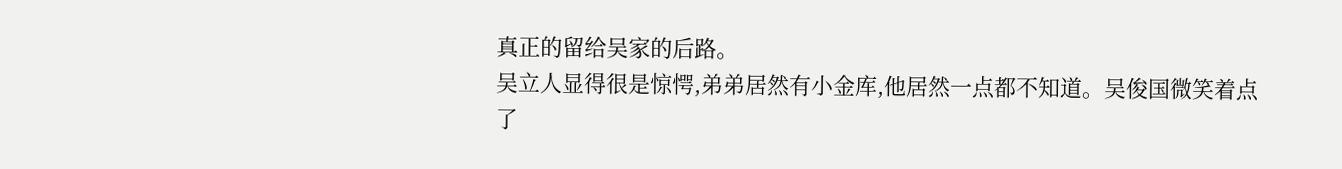真正的留给吴家的后路。
吴立人显得很是惊愕,弟弟居然有小金库,他居然一点都不知道。吴俊国微笑着点了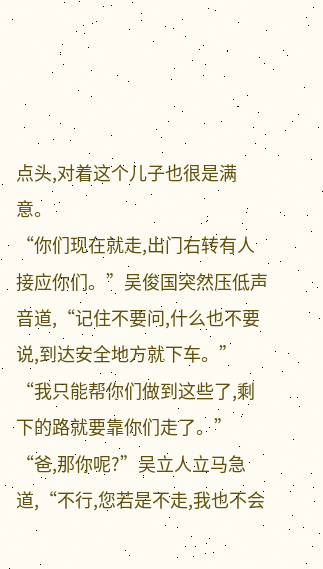点头,对着这个儿子也很是满意。
“你们现在就走,出门右转有人接应你们。”吴俊国突然压低声音道,“记住不要问,什么也不要说,到达安全地方就下车。”
“我只能帮你们做到这些了,剩下的路就要靠你们走了。”
“爸,那你呢?”吴立人立马急道,“不行,您若是不走,我也不会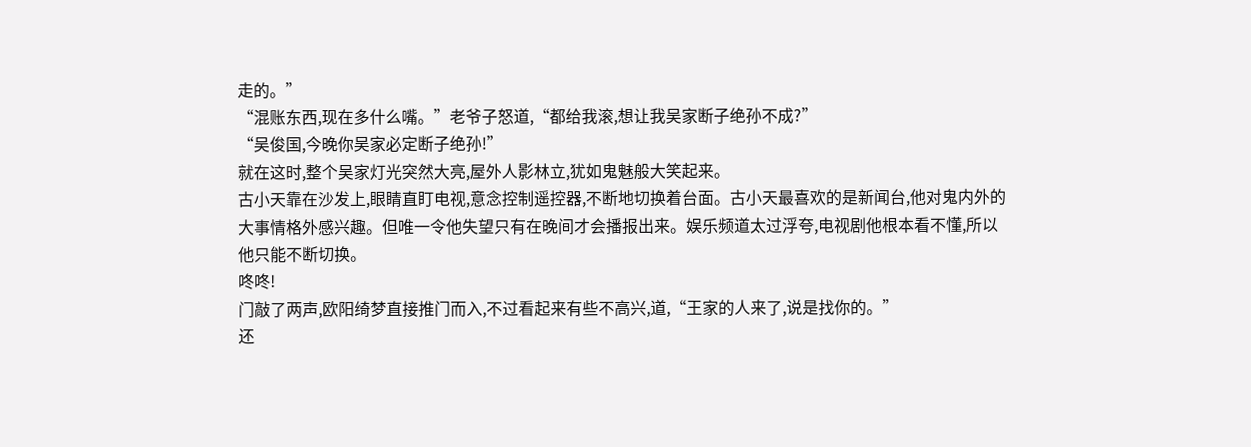走的。”
“混账东西,现在多什么嘴。”老爷子怒道,“都给我滚,想让我吴家断子绝孙不成?”
“吴俊国,今晚你吴家必定断子绝孙!”
就在这时,整个吴家灯光突然大亮,屋外人影林立,犹如鬼魅般大笑起来。
古小天靠在沙发上,眼睛直盯电视,意念控制遥控器,不断地切换着台面。古小天最喜欢的是新闻台,他对鬼内外的大事情格外感兴趣。但唯一令他失望只有在晚间才会播报出来。娱乐频道太过浮夸,电视剧他根本看不懂,所以他只能不断切换。
咚咚!
门敲了两声,欧阳绮梦直接推门而入,不过看起来有些不高兴,道,“王家的人来了,说是找你的。”
还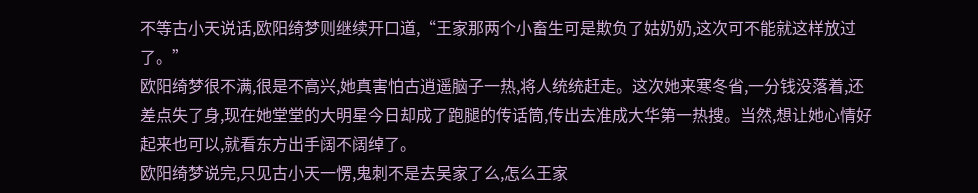不等古小天说话,欧阳绮梦则继续开口道,“王家那两个小畜生可是欺负了姑奶奶,这次可不能就这样放过了。”
欧阳绮梦很不满,很是不高兴,她真害怕古逍遥脑子一热,将人统统赶走。这次她来寒冬省,一分钱没落着,还差点失了身,现在她堂堂的大明星今日却成了跑腿的传话筒,传出去准成大华第一热搜。当然,想让她心情好起来也可以,就看东方出手阔不阔绰了。
欧阳绮梦说完,只见古小天一愣,鬼刺不是去吴家了么,怎么王家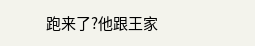跑来了?他跟王家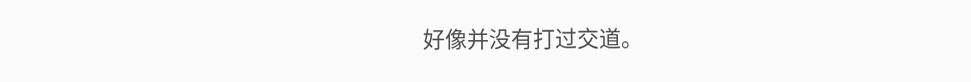好像并没有打过交道。